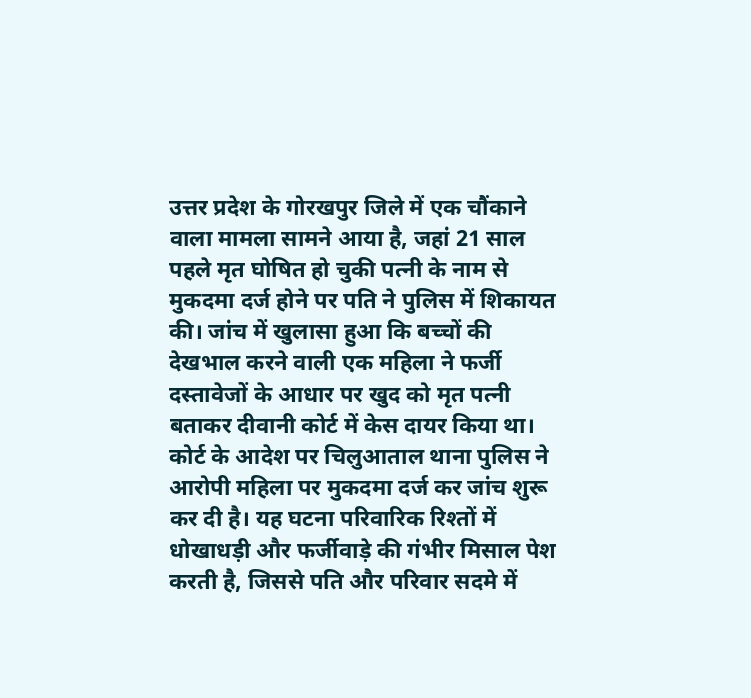उत्तर प्रदेश के गोरखपुर जिले में एक चौंकाने वाला मामला सामने आया है, जहां 21 साल पहले मृत घोषित हो चुकी पत्नी के नाम से मुकदमा दर्ज होने पर पति ने पुलिस में शिकायत की। जांच में खुलासा हुआ कि बच्चों की देखभाल करने वाली एक महिला ने फर्जी दस्तावेजों के आधार पर खुद को मृत पत्नी बताकर दीवानी कोर्ट में केस दायर किया था। कोर्ट के आदेश पर चिलुआताल थाना पुलिस ने आरोपी महिला पर मुकदमा दर्ज कर जांच शुरू कर दी है। यह घटना परिवारिक रिश्तों में धोखाधड़ी और फर्जीवाड़े की गंभीर मिसाल पेश करती है, जिससे पति और परिवार सदमे में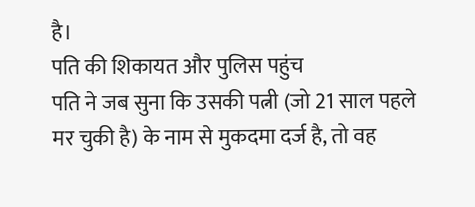है।
पति की शिकायत और पुलिस पहुंच
पति ने जब सुना कि उसकी पत्नी (जो 21 साल पहले मर चुकी है) के नाम से मुकदमा दर्ज है, तो वह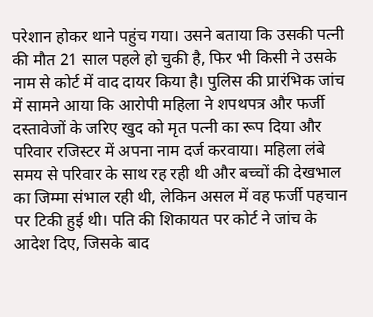परेशान होकर थाने पहुंच गया। उसने बताया कि उसकी पत्नी की मौत 21 साल पहले हो चुकी है, फिर भी किसी ने उसके नाम से कोर्ट में वाद दायर किया है। पुलिस की प्रारंभिक जांच में सामने आया कि आरोपी महिला ने शपथपत्र और फर्जी दस्तावेजों के जरिए खुद को मृत पत्नी का रूप दिया और परिवार रजिस्टर में अपना नाम दर्ज करवाया। महिला लंबे समय से परिवार के साथ रह रही थी और बच्चों की देखभाल का जिम्मा संभाल रही थी, लेकिन असल में वह फर्जी पहचान पर टिकी हुई थी। पति की शिकायत पर कोर्ट ने जांच के आदेश दिए, जिसके बाद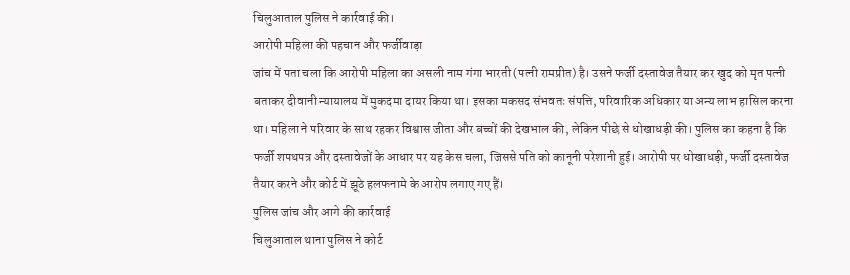चिलुआताल पुलिस ने कार्रवाई की।
आरोपी महिला की पहचान और फर्जीवाड़ा
जांच में पता चला कि आरोपी महिला का असली नाम गंगा भारती (पत्नी रामप्रीत) है। उसने फर्जी दस्तावेज तैयार कर खुद को मृत पत्नी बताकर दीवानी न्यायालय में मुकदमा दायर किया था। इसका मकसद संभवतः संपत्ति, परिवारिक अधिकार या अन्य लाभ हासिल करना था। महिला ने परिवार के साथ रहकर विश्वास जीता और बच्चों की देखभाल की, लेकिन पीछे से धोखाधड़ी की। पुलिस का कहना है कि फर्जी शपथपत्र और दस्तावेजों के आधार पर यह केस चला, जिससे पति को कानूनी परेशानी हुई। आरोपी पर धोखाधड़ी, फर्जी दस्तावेज तैयार करने और कोर्ट में झूठे हलफनामे के आरोप लगाए गए हैं।
पुलिस जांच और आगे की कार्रवाई
चिलुआताल थाना पुलिस ने कोर्ट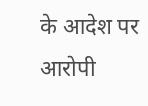के आदेश पर आरोपी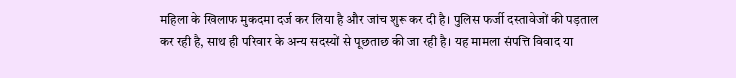महिला के खिलाफ मुकदमा दर्ज कर लिया है और जांच शुरू कर दी है। पुलिस फर्जी दस्तावेजों की पड़ताल कर रही है, साथ ही परिवार के अन्य सदस्यों से पूछताछ की जा रही है। यह मामला संपत्ति विवाद या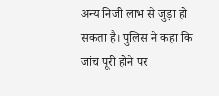अन्य निजी लाभ से जुड़ा हो सकता है। पुलिस ने कहा कि जांच पूरी होने पर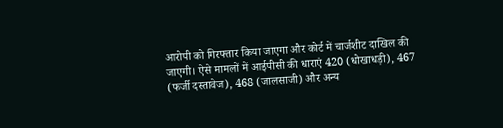आरोपी को गिरफ्तार किया जाएगा और कोर्ट में चार्जशीट दाखिल की जाएगी। ऐसे मामलों में आईपीसी की धाराएं 420 (धोखाधड़ी), 467 (फर्जी दस्तावेज), 468 (जालसाजी) और अन्य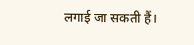लगाई जा सकती हैं।